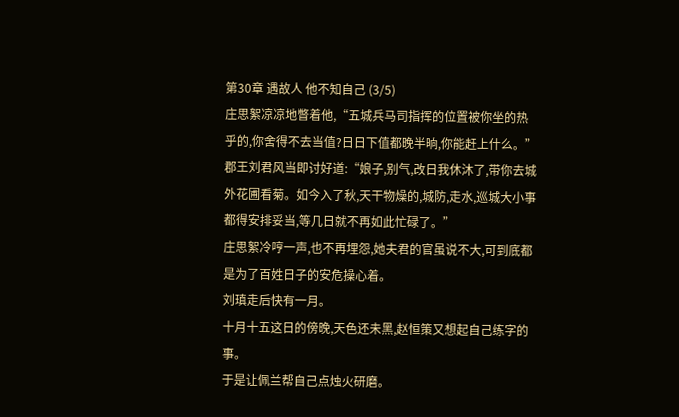第30章 遇故人 他不知自己 (3/5)
庄思絮凉凉地瞥着他,“五城兵马司指挥的位置被你坐的热乎的,你舍得不去当值?日日下值都晚半晌,你能赶上什么。”
郡王刘君风当即讨好道:“娘子,别气,改日我休沐了,带你去城外花圃看菊。如今入了秋,天干物燥的,城防,走水,巡城大小事都得安排妥当,等几日就不再如此忙碌了。”
庄思絮冷哼一声,也不再埋怨,她夫君的官虽说不大,可到底都是为了百姓日子的安危操心着。
刘瑱走后快有一月。
十月十五这日的傍晚,天色还未黑,赵恒策又想起自己练字的事。
于是让佩兰帮自己点烛火研磨。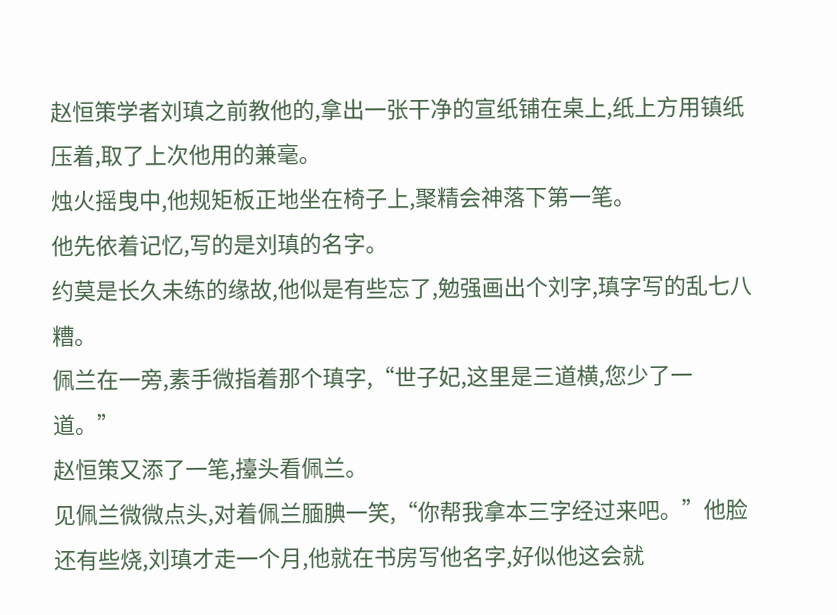赵恒策学者刘瑱之前教他的,拿出一张干净的宣纸铺在桌上,纸上方用镇纸压着,取了上次他用的兼毫。
烛火摇曳中,他规矩板正地坐在椅子上,聚精会神落下第一笔。
他先依着记忆,写的是刘瑱的名字。
约莫是长久未练的缘故,他似是有些忘了,勉强画出个刘字,瑱字写的乱七八糟。
佩兰在一旁,素手微指着那个瑱字,“世子妃,这里是三道横,您少了一道。”
赵恒策又添了一笔,擡头看佩兰。
见佩兰微微点头,对着佩兰腼腆一笑,“你帮我拿本三字经过来吧。”他脸还有些烧,刘瑱才走一个月,他就在书房写他名字,好似他这会就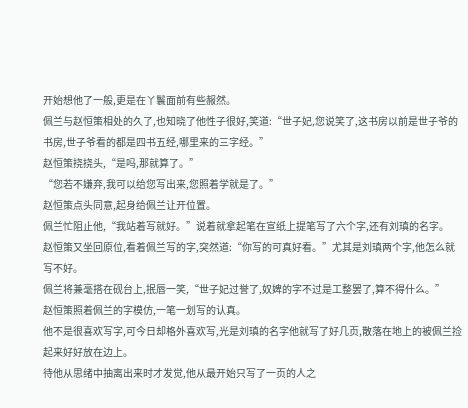开始想他了一般,更是在丫鬟面前有些赧然。
佩兰与赵恒策相处的久了,也知晓了他性子很好,笑道:“世子妃,您说笑了,这书房以前是世子爷的书房,世子爷看的都是四书五经,哪里来的三字经。”
赵恒策挠挠头,“是吗,那就算了。”
“您若不嫌弃,我可以给您写出来,您照着学就是了。”
赵恒策点头同意,起身给佩兰让开位置。
佩兰忙阻止他,“我站着写就好。”说着就拿起笔在宣纸上提笔写了六个字,还有刘瑱的名字。
赵恒策又坐回原位,看着佩兰写的字,突然道:“你写的可真好看。”尤其是刘瑱两个字,他怎么就写不好。
佩兰将兼毫搭在砚台上,抿唇一笑,“世子妃过誉了,奴婢的字不过是工整罢了,算不得什么。”
赵恒策照着佩兰的字模仿,一笔一划写的认真。
他不是很喜欢写字,可今日却格外喜欢写,光是刘瑱的名字他就写了好几页,散落在地上的被佩兰捡起来好好放在边上。
待他从思绪中抽离出来时才发觉,他从最开始只写了一页的人之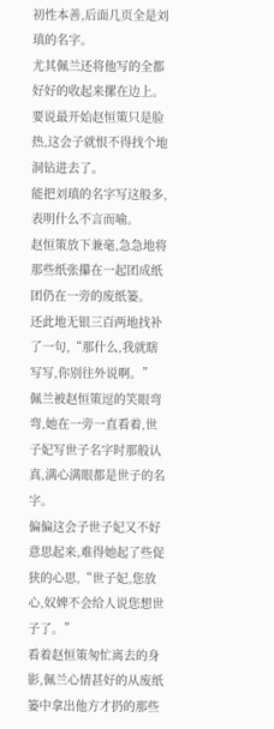初性本善,后面几页全是刘瑱的名字。
尤其佩兰还将他写的全都好好的收起来摞在边上。
要说最开始赵恒策只是脸热,这会子就恨不得找个地洞钻进去了。
能把刘瑱的名字写这般多,表明什么不言而喻。
赵恒策放下兼毫,急急地将那些纸张攥在一起团成纸团仍在一旁的废纸篓。
还此地无银三百两地找补了一句,“那什么,我就瞎写写,你别往外说啊。”
佩兰被赵恒策逗的笑眼弯弯,她在一旁一直看着,世子妃写世子名字时那般认真,满心满眼都是世子的名字。
偏偏这会子世子妃又不好意思起来,难得她起了些促狭的心思,“世子妃,您放心,奴婢不会给人说您想世子了。”
看着赵恒策匆忙离去的身影,佩兰心情甚好的从废纸篓中拿出他方才扔的那些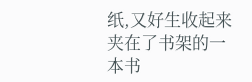纸,又好生收起来夹在了书架的一本书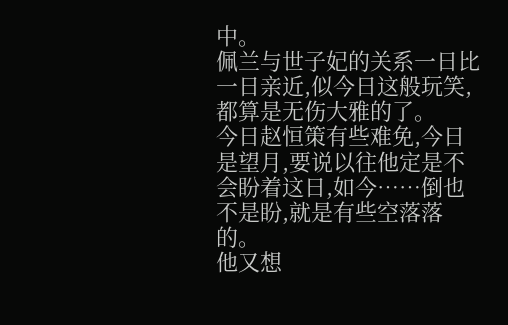中。
佩兰与世子妃的关系一日比一日亲近,似今日这般玩笑,都算是无伤大雅的了。
今日赵恒策有些难免,今日是望月,要说以往他定是不会盼着这日,如今……倒也不是盼,就是有些空落落的。
他又想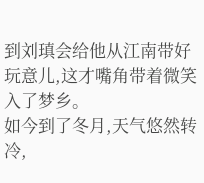到刘瑱会给他从江南带好玩意儿,这才嘴角带着微笑入了梦乡。
如今到了冬月,天气悠然转冷,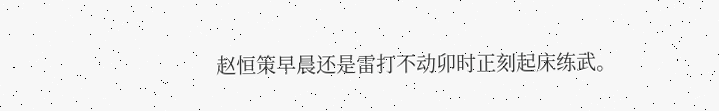赵恒策早晨还是雷打不动卯时正刻起床练武。